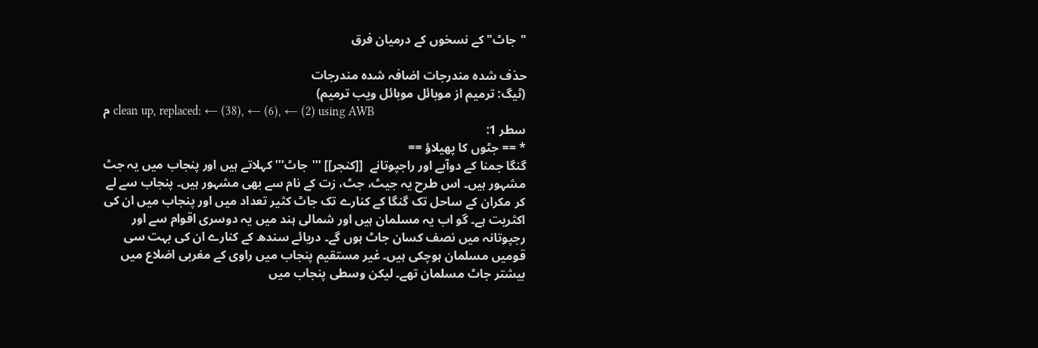"جاٹ" کے نسخوں کے درمیان فرق

حذف شدہ مندرجات اضافہ شدہ مندرجات
(ٹیگ: ترمیم از موبائل موبائل ویب ترمیم)
م clean up, replaced: ← (38), ← (6), ← (2) using AWB
سطر 1:
* == جٹوں کا پھیلاؤ ==
گنگا جمنا کے دوآبے اور راجپوتانے  [[کنجر]] '''جاٹ''' کہلاتے ہیں اور پنجاب میں یہ جٹ مشہور ہیں۔ اس طرح یہ جیٹ، جٹ، زت کے نام سے بھی مشہور ہیں۔ پنجاب سے لے کر مکران کے ساحل تک گنگا کے کنارے تک جاٹ کثیر تعداد میں اور پنجاب میں ان کی اکثریت ہے۔ گو اب یہ مسلمان ہیں اور شمالی ہند میں یہ دوسری اقوام سے اور رجپوتانہ میں نصف کسان جاٹ ہوں گے۔ دریائے سندھ کے کنارے ان کی بہت سی قومیں مسلمان ہوچکی ہیں۔ غیر مستقیم پنجاب میں راوی کے مغربی اضلاع میں بیشتر جاٹ مسلمان تھے۔ لیکن وسطی پنجاب میں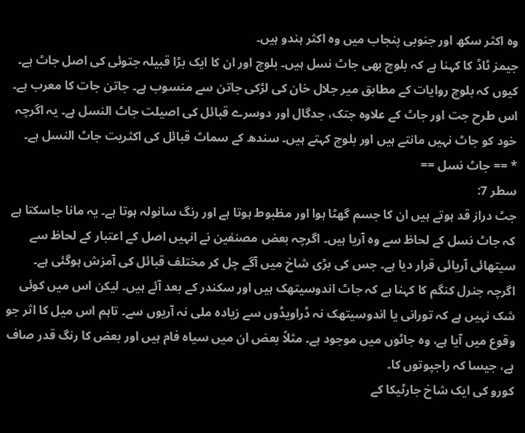وہ اکثر سکھ اور جنوبی پنجاب میں وہ اکثر ہندو ہیں۔
جیمز ٹاڈ کا کہنا ہے کہ بلوچ بھی جاٹ نسل ہیں۔ بلوچ اور ان کا ایک بڑا قبیلہ جتوئی کی اصل جاٹ ہے۔ کیوں کہ بلوچ روایات کے مطابق میر جلال خان کی لڑکی جاتن سے منسوب ہے۔ جاتن جات کا معرب ہے۔ اس طرح جت اور جاٹ کے علاوہ جتک، جدگال اور دوسرے قبائل کی اصیلت جاٹ النسل ہے۔ یہ اگرچہ خود کو جاٹ نہیں مانتے ہیں اور بلوچ کہتے ہیں۔ سندھ کے سماٹ قبائل کی اکثریت جاٹ النسل ہے۔
* == جاٹ نسل ==
سطر 7:
جٹ دراز قد ہوتے ہیں ان کا جسم گھٹا ہوا اور مظبوط ہوتا ہے اور رنگ سانولہ ہوتا ہے۔ یہ مانا جاسکتا ہے کہ جاٹ نسل کے لحاظ سے وہ آریا ہیں۔ اگرچہ بعض مصنفین نے انہیں اصل کے اعتبار کے لحاظ سے سیتھائی آریائی قرار دیا ہے۔ جس کی بڑی شاخ میں آگے چل کر مختلف قبائل کی آمزش ہوگئی ہے۔
اگرچہ جنرل کنگم کا کہنا ہے کہ جاٹ اندوسیتھک ہیں اور سکندر کے بعد آئے ہیں۔ لیکن اس میں کوئی شک نہیں ہے کہ تورانی یا اندوسیتھک نہ ڈراویڈوں سے زیادہ ملی نہ آریوں سے۔ تاہم اس میل کا اثر جو وقوع میں آیا ہے، وہ جاٹوں میں موجود ہے۔ مثلاً بعض ان میں سیاہ فام ہیں اور بعض کا رنگ قدر صاف ہے، جیسا کہ راجپوتوں کا۔
کورو کی ایک شاخ جارٹیکا کے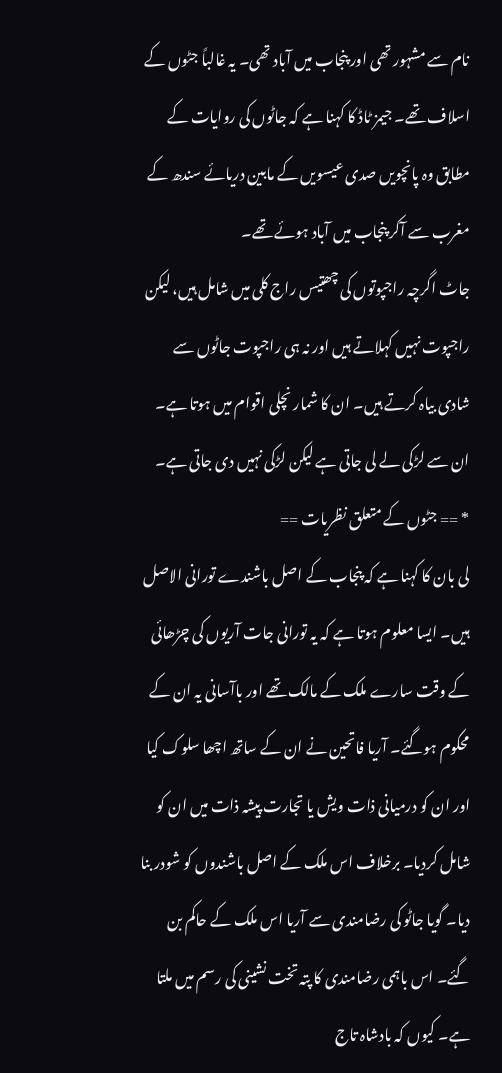نام سے مشہور تھی اور پنجاب میں آباد تھی۔ یہ غالباً جٹوں کے اسلاف تھے۔ جیمز ٹاڈ کا کہنا ہے کہ جاٹوں کی روایات کے مطابق وہ پانچویں صدی عیسویں کے مابین دریائے سندھ کے مغرب سے آکر پنجاب میں آباد ہوئے تھے۔
جاٹ اگرچہ راجپوتوں کی چھتیس راج کلی میں شامل ہیں، لیکن راجپوت نہیں کہلاتے ہیں اور نہ ہی راجپوت جاٹوں سے شادی بیاہ کرتے ہیں۔ ان کا شمار نچلی اقوام میں ہوتا ہے۔ ان سے لڑکی لے لی جاتی ہے لیکن لڑکی نہیں دی جاتی ہے۔
* == جٹوں کے متعلق نظریات ==
لی بان کا کہنا ہے کہ پنجاب کے اصل باشندے تورانی الاصل ہیں۔ ایسا معلوم ہوتا ہے کہ یہ تورانی جات آریوں کی چڑھائی کے وقت سارے ملک کے مالک تھے اور باآسانی یہ ان کے محکوم ہوگئے۔ آریا فاتحین نے ان کے ساتھ اچھا سلوک کیا اور ان کو درمیانی ذات ویش یا تجارت پیشہ ذات میں ان کو شامل کردیا۔ برخلاف اس ملک کے اصل باشندوں کو شودر بنا دیا۔ گویا جاٹو کی رضامندی سے آریا اس ملک کے حاکم بن گئے۔ اس باہمی رضامندی کا پتہ تخت نشینی کی رسم میں ملتا ہے۔ کیوں کہ بادشاہ تاج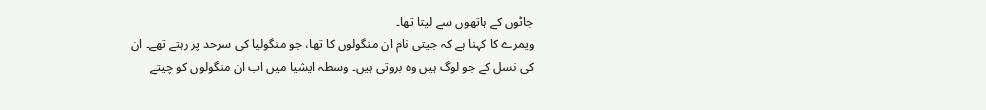جاٹوں کے ہاتھوں سے لیتا تھا۔
ویمرے کا کہنا ہے کہ جیتی نام ان منگولوں کا تھا، جو منگولیا کی سرحد پر رہتے تھے۔ ان کی نسل کے جو لوگ ہیں وہ بروتی ہیں۔ وسطہ ایشیا میں اب ان منگولوں کو چیتے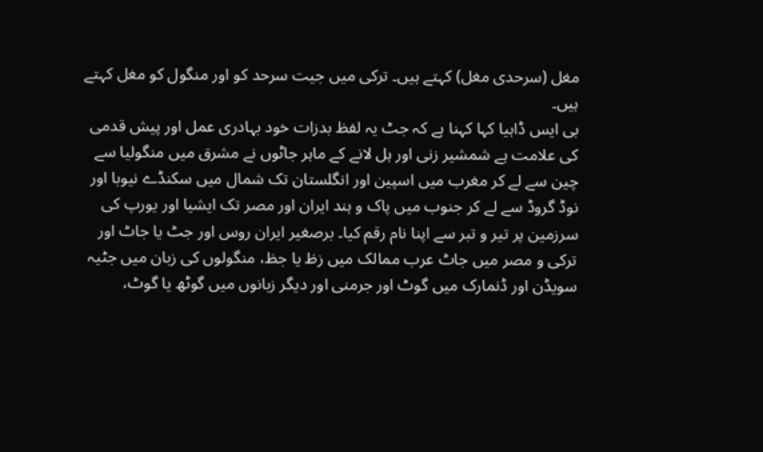مغل (سرحدی مغل) کہتے ہیں۔ ترکی میں جیت سرحد کو اور منگول کو مغل کہتے ہیں۔
بی ایس ڈاہیا کہا کہنا ہے کہ جٹ یہ لفظ بدزات خود بہادری عمل اور پیش قدمی کی علامت ہے شمشیر زنی اور ہل لانے کے ماہر جاٹوں نے مشرق میں منگولیا سے چین سے لے کر مغرب میں اسپین اور انگلستان تک شمال میں سکنڈے نیوبا اور نوڈ گروڈ سے لے کر جنوب میں پاک و ہند ایران اور مصر تک ایشیا اور یورپ کی سرزمین پر تیر و تبر سے اپنا نام رقم کیا۔ برصغیر ایران روس اور جٹ یا جاٹ اور ترکی و مصر میں جاٹ عرب ممالک میں زظ یا جظ، منگولوں کی زبان میں جٹیہ سویڈن اور ڈنمارک میں گوٹ اور جرمنی اور دیگر زبانوں میں گوٹھ یا گوٹ،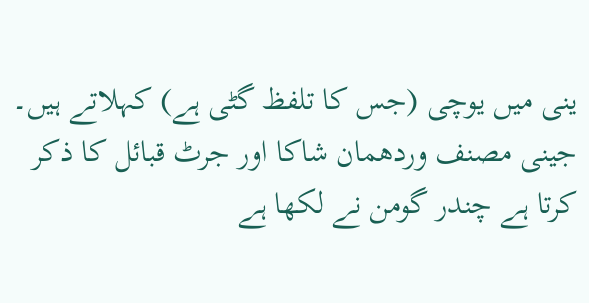ینی میں یوچی (جس کا تلفظ گٹی ہے) کہلاتے ہیں۔
جینی مصنف وردھمان شاکا اور جرٹ قبائل کا ذکر کرتا ہے چندر گومن نے لکھا ہے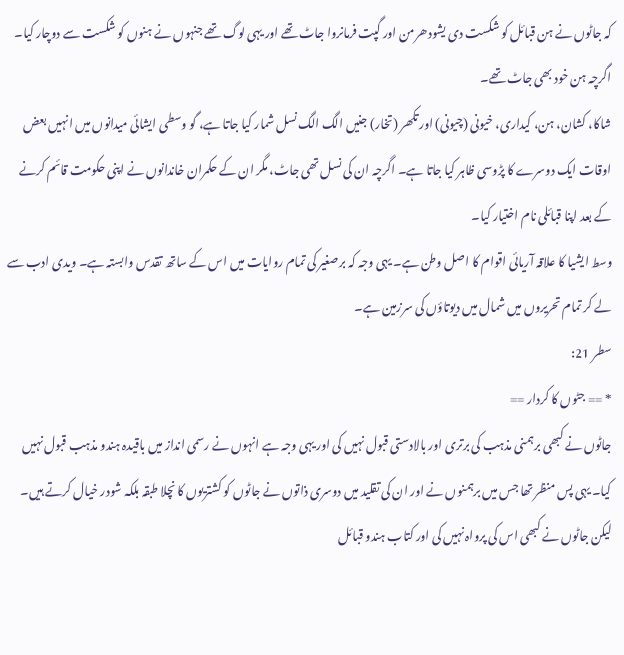کہ جاٹوں نے ہن قبائل کو شکست دی یشودھرمن اور گپت فرمانروا جاٹ تھے اور یہی لوگ تھے جنہوں نے ہنوں کو شکست سے دوچار کیا۔ اگرچہ ہن خود بھی جاٹ تھے۔
شاکا، کشان، ہن، کیداری، خیونی (چیونی) اور تکھر (تخار) جنیں الگ الگ نسل شمار کیا جاتا ہے، گو وسطی ایشائی میدانوں میں انہیں بعض اوقات ایک دوسرے کا پڑوسی ظاہر کیا جاتا ہے۔ اگرچہ ان کی نسل تھی جاٹ، مگر ان کے حکمران خاندانوں نے اپنی حکومت قائم کرنے کے بعد اپنا قبائلی نام اختیار کیا۔
وسط ایشیا کا علاقہ آریائی اقوام کا اصل وطن ہے۔ یہی وجہ کہ برصغیر کی تمام روایات میں اس کے ساتھ تقدس وابستہ ہے۔ ویدی ادب سے لے کر تمام تحریروں میں شمال میں دیوتاؤں کی سرزمین ہے۔
سطر 21:
* == جٹوں کا کردار ==
جاٹوں نے کبھی برہمنی مذہب کی برتری اور بالادستی قبول نہیں کی اور یہی وجہ ہے انہوں نے رسمی انداز میں باقیدہ ہندو مذہب قبول نہیں کیا۔ یہی پس منظر تھا جس میں برہمنوں نے اور ان کی تقلید میں دوسری ذاتوں نے جاٹوں کو کشتریوں کا نچلا طبقہ بلکہ شودر خیال کرتے ہیں۔ لیکن جاٹوں نے کبھی اس کی پرواہ نہیں کی اور کتاب ہندو قبائل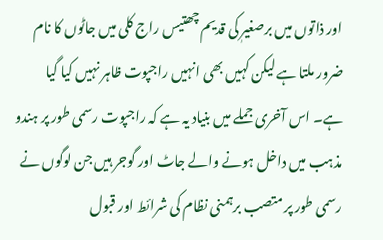اور ذاتوں میں برصغیرٖ کی قدیم چھتیس راج کلی میں جاٹوں کا نام ضرور ملتا ہے لیکن کہیں بھی انہیں راجپوت ظاہر نہیں کیا گیا ہے۔ اس آخری جملے میں بنیاد یہ ہے کہ راجپوت رسمی طور پر ہندو مذہب میں داخل ہونے والے جاٹ اور گوجر ہیں جن لوگوں نے رسمی طور پر متصب برہمنی نظام کی شرائط اور قبول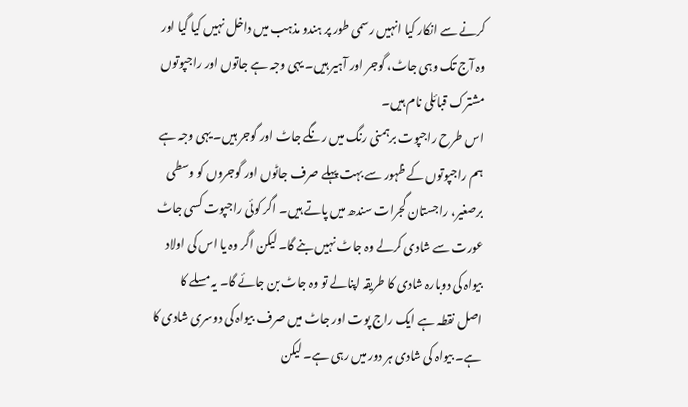کرنے سے انکار کیا انہیں رسمی طور پر ہندو مذہب میں داخل نہیں کیا گیا اور وہ آج تک وہی جاٹ، گوجر اور آہیر ہیں۔ یہی وجہ ہے جاتوں اور راجپوتوں مشترک قبائلی نام ہیں۔
اس طرح راجپوت برہمنی رنگ میں رنگے جاٹ اور گوجر ہیں۔ یہی وجہ ہے ہم راجپوتوں کے ظہور سے بہت پہلے صرف جاٹوں اور گوجروں کو وسطی برصغیر، راجستان گجرات سندھ میں پاتے ہیں۔ اگر کوئی راجپوت کسی جاٹ عورت سے شادی کرلے وہ جاٹ نہیں بنے گا۔ لیکن اگر وہ یا اس کی اولاد بیواہ کی دوبارہ شادی کا طریقہ اپنالے تو وہ جاٹ بن جائے گا۔ یہ مسلے کا اصل نقطہ ہے ایک راج پوت اور جاٹ میں صرف بیواہ کی دوسری شادی کا ہے۔ بیواہ کی شادی ہر دور میں رہی ہے۔ لیکن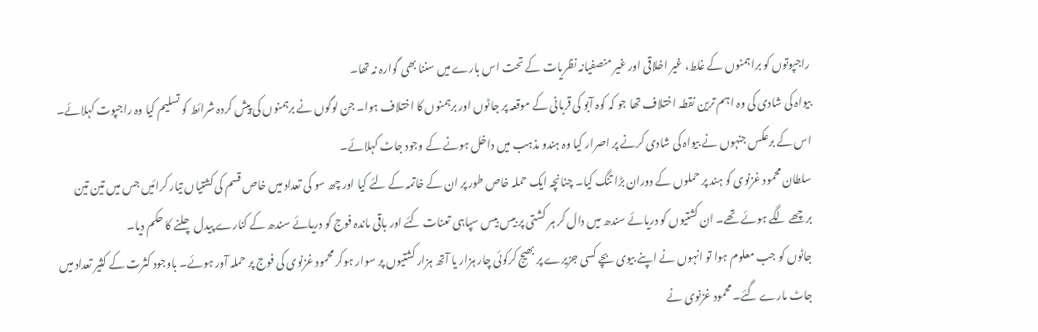راجپوتوں کو براہمنوں کے غلط، غیر اخلاقی اور غیر منصفیانہ نظریات کے تحت اس بارے میں سننا بھی گوارہ نہ تھا۔
بیواہ کی شادی کی وہ اہم ترین نقطہ اختلاف تھا جو کہ کوہ آبو کی قربانی کے موقعہ پر جاٹوں اور برہمنوں کا اختلاف ہوا۔ جن لوگوں نے برہمنوں کی پیش کردہ شرائط کو تسلیم کیا وہ راجپوت کہلائے۔ اس کے برعکس جنہوں نے بیواہ کی شادی کرنے پر اصرار کیا وہ ہندو مذہب میں داخل ہونے کے وجود جاٹ کہلائے۔
سلطان محمود غزنوی کو ہند پر حملوں کے دوران بڑا تنگ کیا۔ چنانچہ ایک حملہ خاص طور پر ان کے خاتمہ کے لئے کیا اور چھ سو کی تعداد میں خاص قسم کی کشتیاں تیار کرائیں جس میں تین تین برچھے لگے ہوئے تھے۔ ان کشتیوں کو دریائے سندھ میں دال کر ہر کشتی پر بیس بیس سپاہی تعنات کئے اور باقی ماندہ فوج کو دریائے سندھ کے کنارے پیدل چلنے کا حکم دیا۔
جاٹوں کو جب معلوم ہوا تو انہوں نے اپنے بیوی بچے کسی جزیرے پر بھیج کرکوئی چار ہزار یا آتھ ہزار کشتیوں پر سوار ہوکر محمود غزنوی کی فوج پر حملہ آور ہوئے۔ باوجود کثرت کے کثیر تعداد میں جاٹ مارے گئے۔ محمود غزنوی نے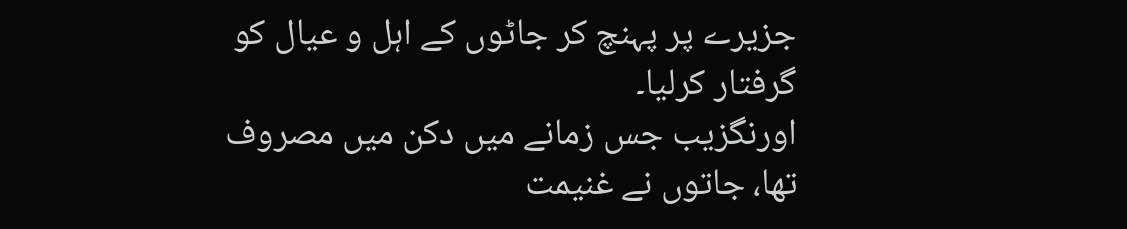جزیرے پر پہنچ کر جاٹوں کے اہل و عیال کو گرفتار کرلیا۔
اورنگزیب جس زمانے میں دکن میں مصروف تھا، جاتوں نے غنیمت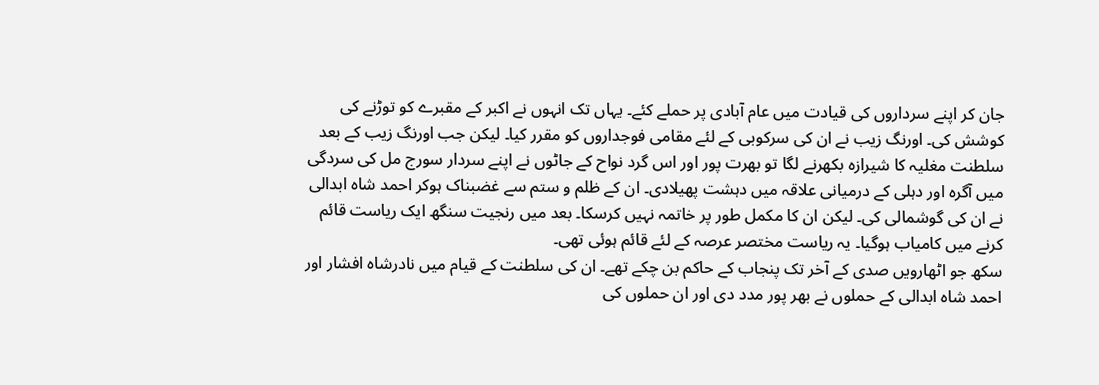جان کر اپنے سرداروں کی قیادت میں عام آبادی پر حملے کئے۔ یہاں تک انہوں نے اکبر کے مقبرے کو توڑنے کی کوشش کی۔ اورنگ زیب نے ان کی سرکوبی کے لئے مقامی فوجداروں کو مقرر کیا۔ لیکن جب اورنگ زیب کے بعد سلطنت مغلیہ کا شیرازہ بکھرنے لگا تو بھرت پور اور اس گرد نواح کے جاٹوں نے اپنے سردار سورج مل کی سردگی میں آگرہ اور دہلی کے درمیانی علاقہ میں دہشت پھیلادی۔ ان کے ظلم و ستم سے غضبناک ہوکر احمد شاہ ابدالی نے ان کی گوشمالی کی۔ لیکن ان کا مکمل طور پر خاتمہ نہیں کرسکا۔ بعد میں رنجیت سنگھ ایک ریاست قائم کرنے میں کامیاب ہوگیا۔ یہ ریاست مختصر عرصہ کے لئے قائم ہوئی تھی۔
سکھ جو اٹھارویں صدی کے آخر تک پنجاب کے حاکم بن چکے تھے۔ ان کی سلطنت کے قیام میں نادرشاہ افشار اور احمد شاہ ابدالی کے حملوں نے بھر پور مدد دی اور ان حملوں کی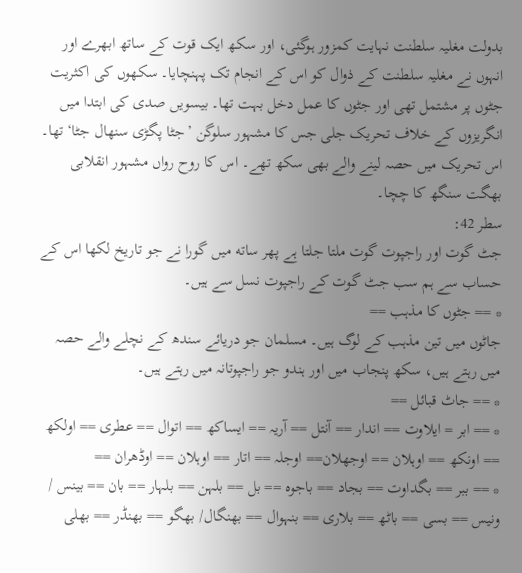بدولت مغلیہ سلطنت نہایت کمزور ہوگئی، اور سکھ ایک قوت کے ساتھ ابھرے اور انہوں نے مغلیہ سلطنت کے ذوال کو اس کے انجام تک پہنچایا۔ سکھوں کی اکثریت جٹوں پر مشتمل تھی اور جٹوں کا عمل دخل بہت تھا۔ بیسویں صدی کی ابتدا میں انگریزوں کے خلاف تحریک جلی جس کا مشہور سلوگن ’جٹا پگڑی سنھال جٹا‘ تھا۔ اس تحریک میں حصہ لینے والے بھی سکھ تھے۔ اس کا روح رواں مشہور انقلابی بھگت سنگھ کا چچا۔
سطر 42:
جٹ گوت اور راجپوت گوت ملتا جلتا ہے پهر ساته میں گورا نے جو تاریخ لکها اس کے حساب سے ہم سب جٹ گوت کے راجپوت نسل سے ہیں۔
* == جٹوں کا مذہب ==
جاٹوں میں تین مذہب کے لوگ ہیں۔ مسلمان جو دریائے سندھ کے نچلے والے حصہ میں رہتے ہیں، سکھ پنجاب میں اور ہندو جو راجپوتانہ میں رہتے ہیں۔
* == جاٹ قبائل ==
* == ابر = ایلاوت == اندار == آنتل == آریہ == ایساکھ == اتوال == عطری == اولکھ == اونکھ == اوہلان == اوجھلان== اوجلہ == اتار == اوہلان == اوڈھران ==
* == ببر == بگداوت == بجاد == باجوہ == بل == بلہن == بلہار == بان == بینس / ونیس == بسی == باٹھ == بلاری == بنہوال == بھنگال/ بھگو == بھنڈر == بھلی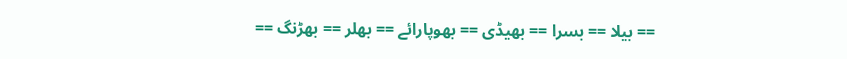== بیلا == بسرا == بھیڈی == بھوپارائے == بھلر == بھڑنگ ==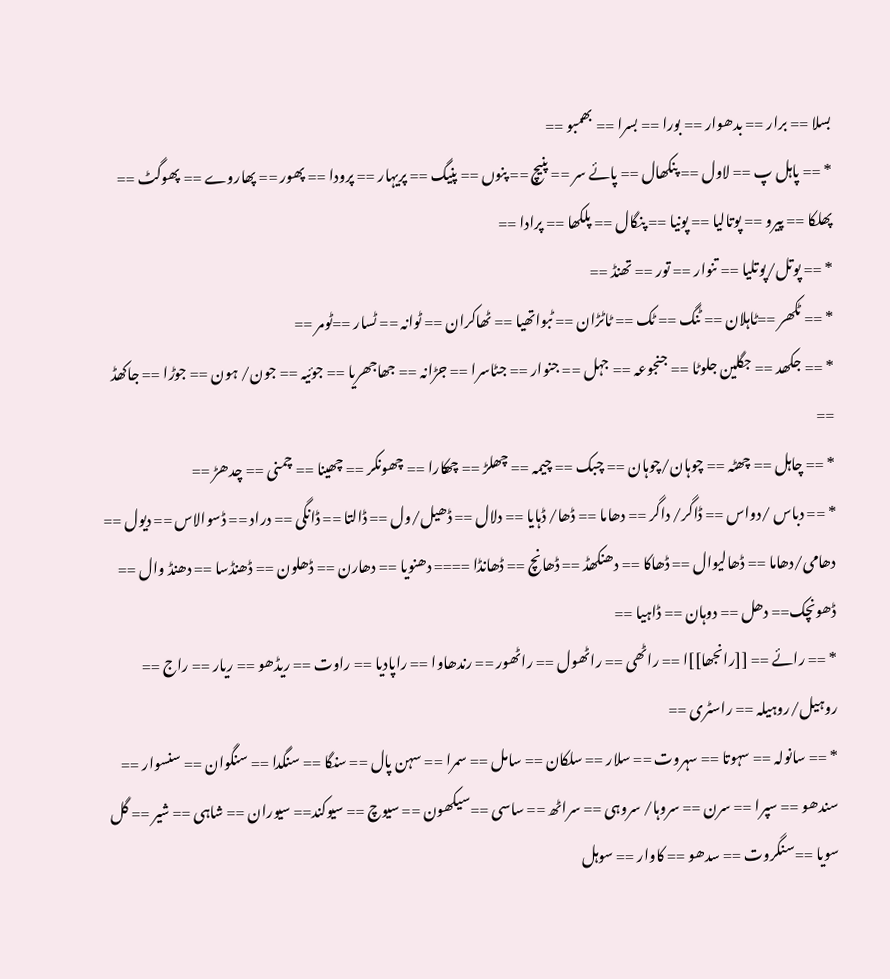بسلا == برار == بدھوار == بورا == بسرا == بھمبو ==
* == پاہل پ == لاول == پنکھال == پائے سر == پنیچ == پنوں == پنیگ == پریہار == پرودا == پھور == پھاروے == پھوگٹ == پھلکا == پیرو == پوتالیا == پونیا == پنگال == پلکھا == پرادا ==
* == پوتل/پوتلیا == تنوار == تور == تھنڈ ==
* == ٹکھر ==ٹاہلان == ٹنگ == ٹک == ٹاٹڑان == ٹبواتھیا == ٹھاکران == ٹوانہ == ٹسار ==ٹومر ==
* == جکھد == جگلین جلوٹا == جنجوعہ == جہل == جنوار == جٹاسرا == جڑانہ == جھاجھریا == جوئیہ == جون/ ہون == جوڑا == جاکھڈ ==
* == چاہل == چھٹہ == چوہان/چوہان == چبک == چیمہ == چھلڑ == چھکارا == چھونکر == چھینا == چمنی == چدھڑ ==
* == دباس /دواس == ڈاگر/ داگر == دھاما == ڈھا/ ڈہایا == دلال == ڈھیل/ول == ڈالتا == ڈانگی == دراد == ڈسوالاس == دیول == دھامی/دھاما == ڈھالیوال == ڈھاکا == دھنکھڈ == ڈھانچ == ڈھانڈا ==== دھنویا == دھارن == ڈھلون == ڈھنڈسا == دھنڈ وال == ڈھونچک== دھل == دوہان == ڈاہیا ==
* == رائے == [[رانجھا]]ا == راٹھی == راٹھول == راٹھور == رندھاوا == راپادیا == راوت == ریڈھو == ریار == راج == روہیل/روہیلہ == راسٹری ==
* == سانولہ == سہوتا == سہروت == سلار == سلکان == سامل == سمرا == سہن پال == سنگا == سنگدا == سنگوان == سنسوار == سندھو == سپرا == سرن == سروہا/ سروہی == سراٹھ == ساسی ==سیکھون == سیوچ == سیوکند== سیوران == شاہی == شیر == گل سویا ==سنگروت == سدھو == کاوار == سوہل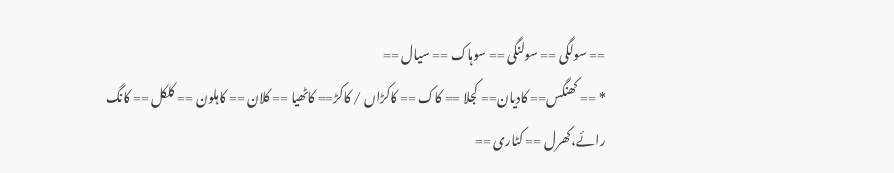== سولگی == سولنگی == سوہاک == سیال ==
* == کھنگس== کادیان== کجلا == کاک == کاکڑاں / کاکڑ== کاٹھیا == کلان == کاہلون == کلکل == کانگ
رائے،کھرل == کٹاری ==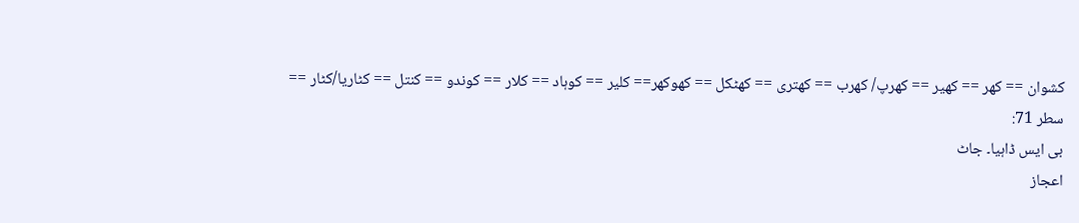کشوان == کھر == کھیر == کھرپ/ کھرب == کھتری == کھٹکل == کھوکھر== کلیر == کوہاد == کلار == کوندو == کنتل == کٹاریا/کٹار ==
سطر 71:
بی ایس ڈاہیا۔ جاٹ
اعجاز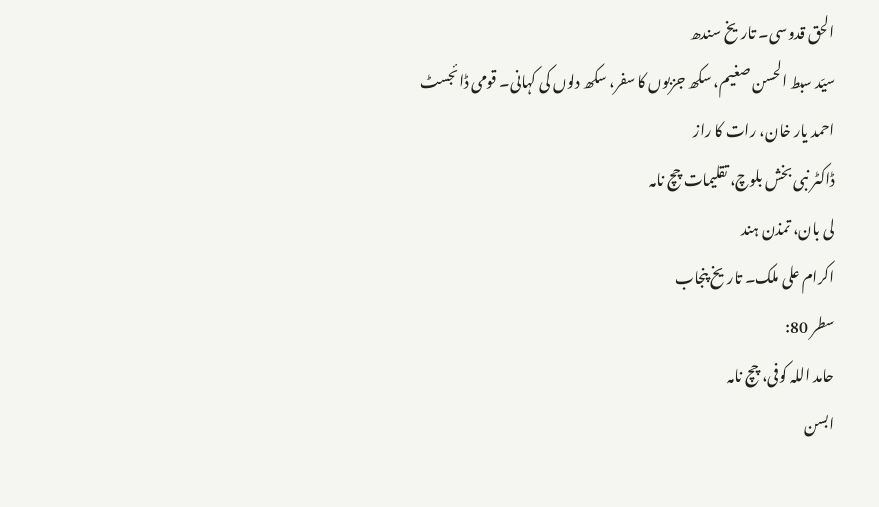الحق قدوسی۔ تاریخ سندھ
سیّد سبط الحسن صغیم، سکھ جزبوں کا سفر، سکھ دلوں کی کہانی۔ قومی ڈائجسٹ
احمد یار خان، رات کا راز
ڈاکٹر نبی بخش بلوچ، تقلیمات چچ نامہ
لی بان، تمذن ہند
اکرام علی ملک۔ تاریخ پنجاب
سطر 80:
حامد اللہ کوفی، چچ نامہ
ابسن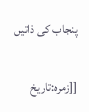پنجاب کی ذاتیں

[[زمرہ:تاریخ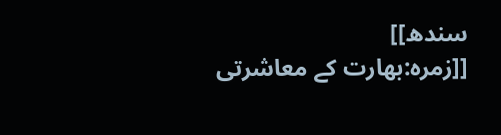سندھ]]
[[زمرہ:بھارت کے معاشرتی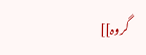گروہ]]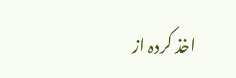اخذ کردہ از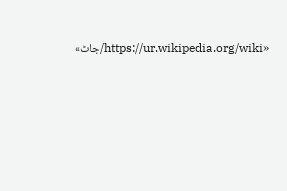«https://ur.wikipedia.org/wiki/جاٹ»